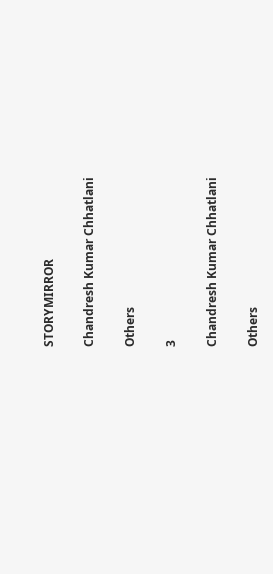STORYMIRROR

Chandresh Kumar Chhatlani

Others

3

Chandresh Kumar Chhatlani

Others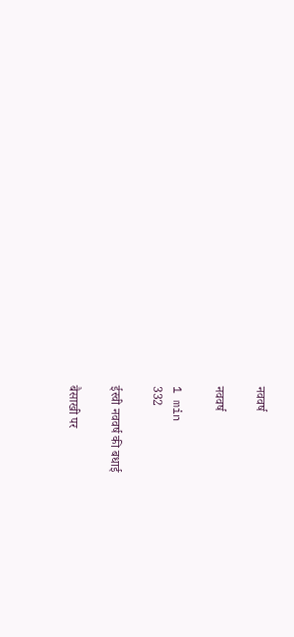नववर्ष

नववर्ष

1 min
332

ईस्वी नववर्ष की बधाई

बैसाखी पर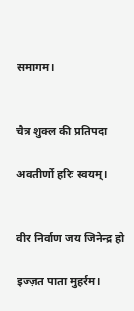समागम।


चैत्र शुक्ल की प्रतिपदा

अवतीर्णो हरिः स्वयम्।


वीर निर्वाण जय जिनेन्द्र हो

इज्ज़त पाता मुहर्रम।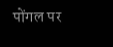पोंगल पर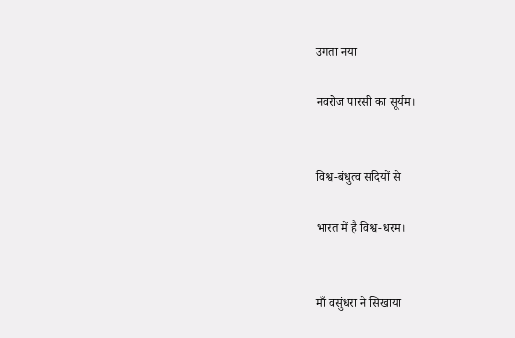उगता नया

नवरोज पारसी का सूर्यम।


विश्व-बंधुत्व सदियों से

भारत में है विश्व-धरम।


माँ वसुंधरा ने सिखाया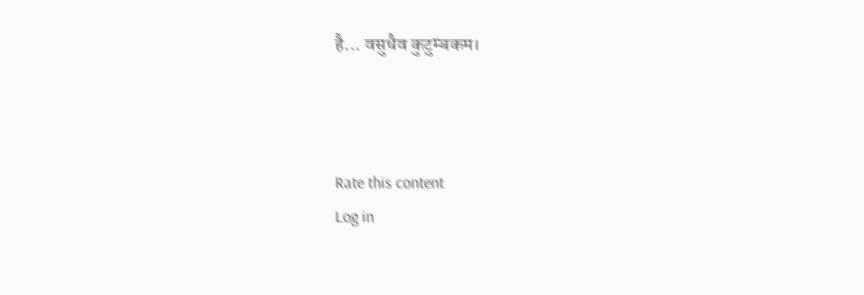है... वसुधैव कुटुम्बकम।



Rate this content
Log in